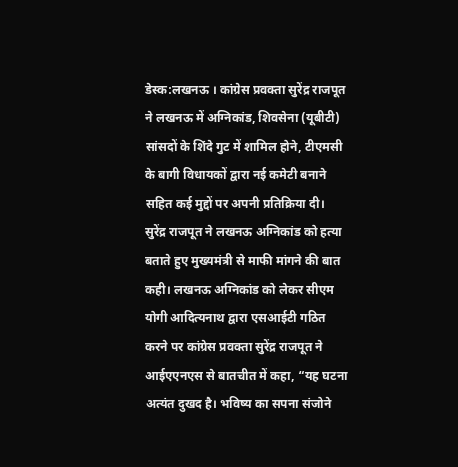डेस्क:लखनऊ । कांग्रेस प्रवक्ता सुरेंद्र राजपूत ने लखनऊ में अग्निकांड, शिवसेना (यूबीटी) सांसदों के शिंदे गुट में शामिल होने, टीएमसी के बागी विधायकों द्वारा नई कमेटी बनाने सहित कई मुद्दों पर अपनी प्रतिक्रिया दी। सुरेंद्र राजपूत ने लखनऊ अग्निकांड को हत्या बताते हुए मुख्यमंत्री से माफी मांगने की बात कही। लखनऊ अग्निकांड को लेकर सीएम योगी आदित्यनाथ द्वारा एसआईटी गठित करने पर कांग्रेस प्रवक्ता सुरेंद्र राजपूत ने आईएएनएस से बातचीत में कहा, “यह घटना अत्यंत दुखद है। भविष्य का सपना संजोने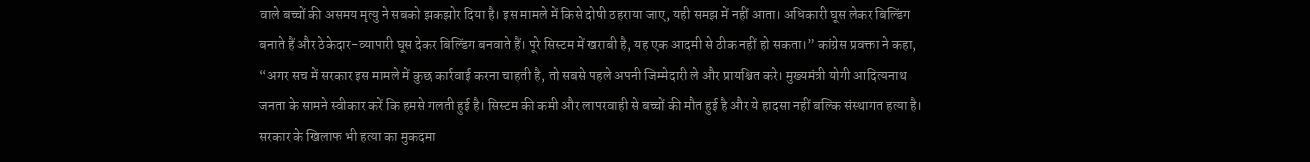वाले बच्चों की असमय मृत्यु ने सबको झकझोर दिया है। इस मामले में किसे दोषी ठहराया जाए, यही समझ में नहीं आता। अधिकारी घूस लेकर बिल्डिंग बनाते हैं और ठेकेदार-व्यापारी घूस देकर बिल्डिंग बनवाते हैं। पूरे सिस्टम में खराबी है, यह एक आदमी से ठीक नहीं हो सकता।” कांग्रेस प्रवक्ता ने कहा, “अगर सच में सरकार इस मामले में कुछ कार्रवाई करना चाहती है, तो सबसे पहले अपनी जिम्मेदारी ले और प्रायश्चित करे। मुख्यमंत्री योगी आदित्यनाथ जनता के सामने स्वीकार करें कि हमसे गलती हुई है। सिस्टम की कमी और लापरवाही से बच्चों की मौत हुई है और ये हादसा नहीं बल्कि संस्थागत हत्या है। सरकार के खिलाफ भी हत्या का मुकदमा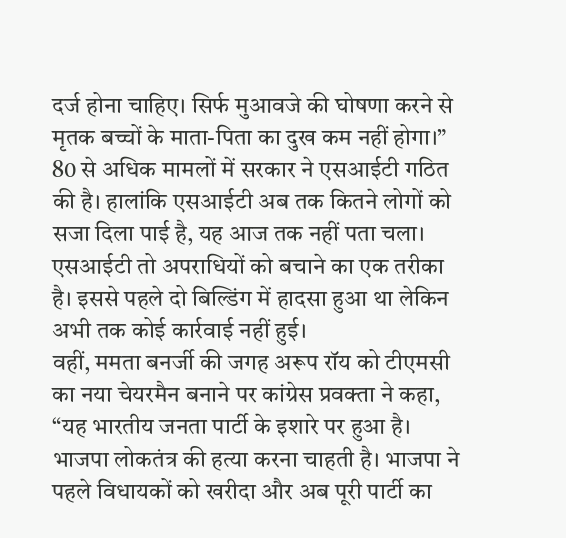दर्ज होना चाहिए। सिर्फ मुआवजे की घोषणा करने से मृतक बच्चों के माता-पिता का दुख कम नहीं होगा।”
80 से अधिक मामलों में सरकार ने एसआईटी गठित की है। हालांकि एसआईटी अब तक कितने लोगों को सजा दिला पाई है, यह आज तक नहीं पता चला। एसआईटी तो अपराधियों को बचाने का एक तरीका है। इससे पहले दो बिल्डिंग में हादसा हुआ था लेकिन अभी तक कोई कार्रवाई नहीं हुई।
वहीं, ममता बनर्जी की जगह अरूप रॉय को टीएमसी का नया चेयरमैन बनाने पर कांग्रेस प्रवक्ता ने कहा, “यह भारतीय जनता पार्टी के इशारे पर हुआ है। भाजपा लोकतंत्र की हत्या करना चाहती है। भाजपा ने पहले विधायकों को खरीदा और अब पूरी पार्टी का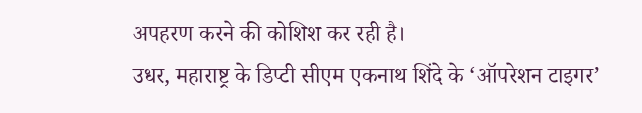अपहरण करने की कोशिश कर रही है।
उधर, महाराष्ट्र के डिप्टी सीएम एकनाथ शिंदे के ‘ऑपरेशन टाइगर’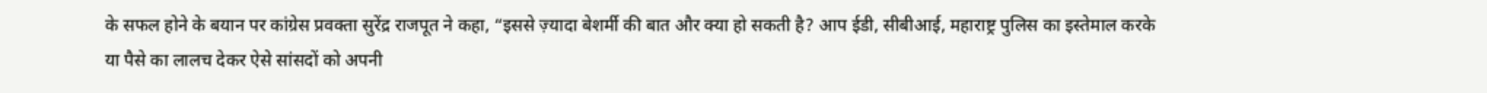के सफल होने के बयान पर कांग्रेस प्रवक्ता सुरेंद्र राजपूत ने कहा, “इससे ज़्यादा बेशर्मी की बात और क्या हो सकती है? आप ईडी, सीबीआई, महाराष्ट्र पुलिस का इस्तेमाल करके या पैसे का लालच देकर ऐसे सांसदों को अपनी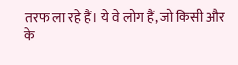तरफ ला रहे हैं। ये वे लोग हैं, जो किसी और के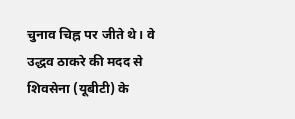चुनाव चिह्न पर जीते थे। वे उद्धव ठाकरे की मदद से शिवसेना (यूबीटी) के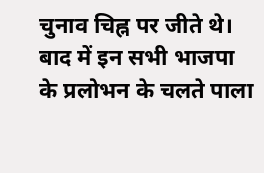चुनाव चिह्न पर जीते थे। बाद में इन सभी भाजपा के प्रलोभन के चलते पाला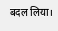बदल लिया।